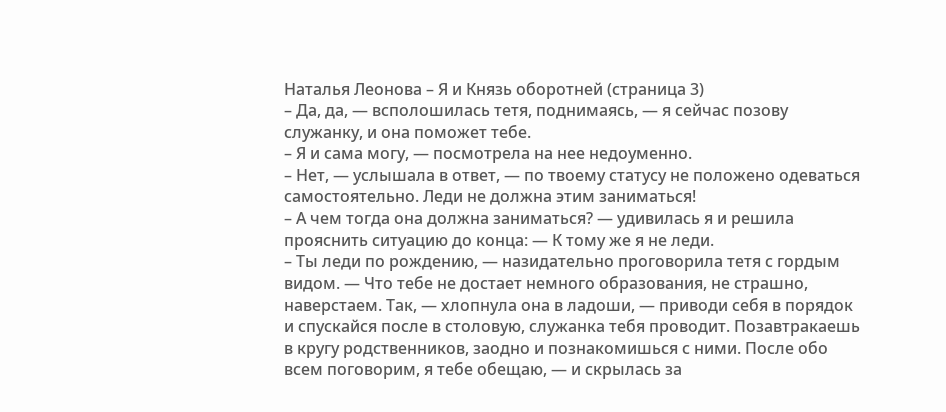Наталья Леонова – Я и Князь оборотней (страница 3)
– Да, да, ― всполошилась тетя, поднимаясь, ― я сейчас позову служанку, и она поможет тебе.
– Я и сама могу, ― посмотрела на нее недоуменно.
– Нет, ― услышала в ответ, ― по твоему статусу не положено одеваться самостоятельно. Леди не должна этим заниматься!
– А чем тогда она должна заниматься? ― удивилась я и решила прояснить ситуацию до конца: ― К тому же я не леди.
– Ты леди по рождению, ― назидательно проговорила тетя с гордым видом. ― Что тебе не достает немного образования, не страшно, наверстаем. Так, ― хлопнула она в ладоши, ― приводи себя в порядок и спускайся после в столовую, служанка тебя проводит. Позавтракаешь в кругу родственников, заодно и познакомишься с ними. После обо всем поговорим, я тебе обещаю, ― и скрылась за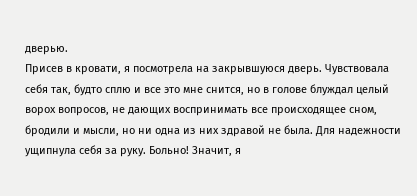дверью.
Присев в кровати, я посмотрела на закрывшуюся дверь. Чувствовала себя так, будто сплю и все это мне снится, но в голове блуждал целый ворох вопросов, не дающих воспринимать все происходящее сном, бродили и мысли, но ни одна из них здравой не была. Для надежности ущипнула себя за руку. Больно! Значит, я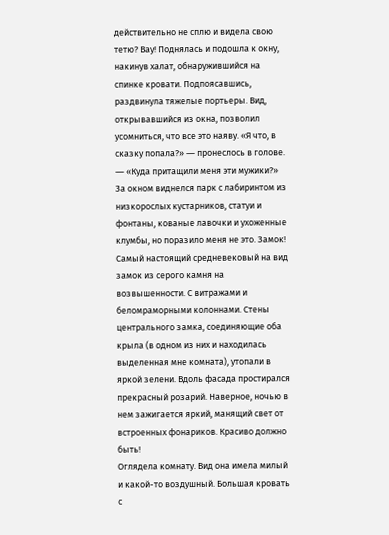действительно не сплю и видела свою тетю? Вау! Поднялась и подошла к окну, накинув халат, обнаружившийся на спинке кровати. Подпоясавшись, раздвинула тяжелые портьеры. Вид, открывавшийся из окна, позволил усомниться, что все это наяву. «Я что, в сказку попала?» ― пронеслось в голове. ― «Куда притащили меня эти мужики?»
За окном виднелся парк с лабиринтом из низкорослых кустарников, статуи и фонтаны, кованые лавочки и ухоженные клумбы, но поразило меня не это. Замок! Самый настоящий средневековый на вид замок из серого камня на возвышенности. С витражами и беломраморными колоннами. Стены центрального замка, соединяющие оба крыла (в одном из них и находилась выделенная мне комната), утопали в яркой зелени. Вдоль фасада простирался прекрасный розарий. Наверное, ночью в нем зажигается яркий, манящий свет от встроенных фонариков. Красиво должно быть!
Оглядела комнату. Вид она имела милый и какой-то воздушный. Большая кровать с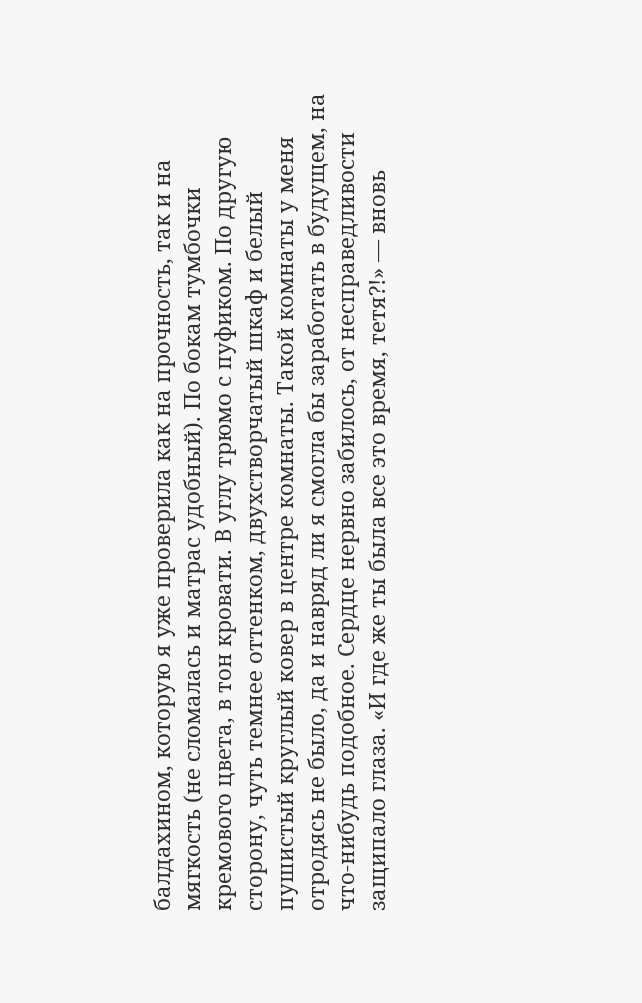балдахином, которую я уже проверила как на прочность, так и на мягкость (не сломалась и матрас удобный). По бокам тумбочки кремового цвета, в тон кровати. В углу трюмо с пуфиком. По другую сторону, чуть темнее оттенком, двухстворчатый шкаф и белый пушистый круглый ковер в центре комнаты. Такой комнаты у меня отродясь не было, да и навряд ли я смогла бы заработать в будущем, на что-нибудь подобное. Сердце нервно забилось, от несправедливости защипало глаза. «И где же ты была все это время, тетя?!» ― вновь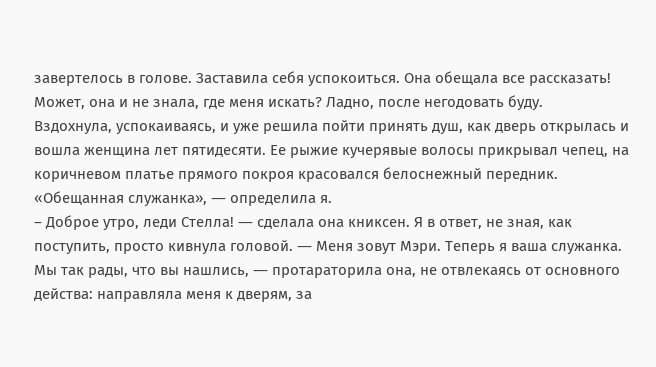завертелось в голове. Заставила себя успокоиться. Она обещала все рассказать! Может, она и не знала, где меня искать? Ладно, после негодовать буду.
Вздохнула, успокаиваясь, и уже решила пойти принять душ, как дверь открылась и вошла женщина лет пятидесяти. Ее рыжие кучерявые волосы прикрывал чепец, на коричневом платье прямого покроя красовался белоснежный передник. «Обещанная служанка», ― определила я.
– Доброе утро, леди Стелла! ― сделала она книксен. Я в ответ, не зная, как поступить, просто кивнула головой. ― Меня зовут Мэри. Теперь я ваша служанка. Мы так рады, что вы нашлись, ― протараторила она, не отвлекаясь от основного действа: направляла меня к дверям, за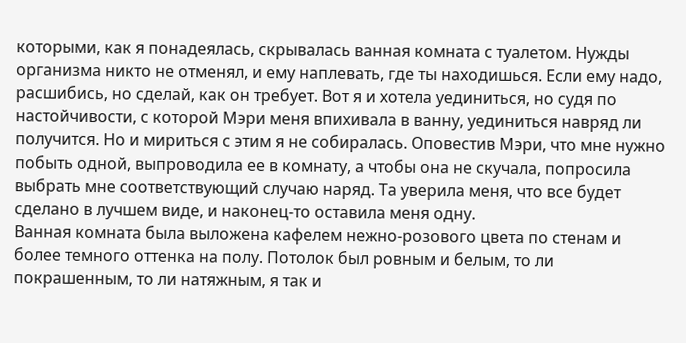которыми, как я понадеялась, скрывалась ванная комната с туалетом. Нужды организма никто не отменял, и ему наплевать, где ты находишься. Если ему надо, расшибись, но сделай, как он требует. Вот я и хотела уединиться, но судя по настойчивости, с которой Мэри меня впихивала в ванну, уединиться навряд ли получится. Но и мириться с этим я не собиралась. Оповестив Мэри, что мне нужно побыть одной, выпроводила ее в комнату, а чтобы она не скучала, попросила выбрать мне соответствующий случаю наряд. Та уверила меня, что все будет сделано в лучшем виде, и наконец-то оставила меня одну.
Ванная комната была выложена кафелем нежно-розового цвета по стенам и более темного оттенка на полу. Потолок был ровным и белым, то ли покрашенным, то ли натяжным, я так и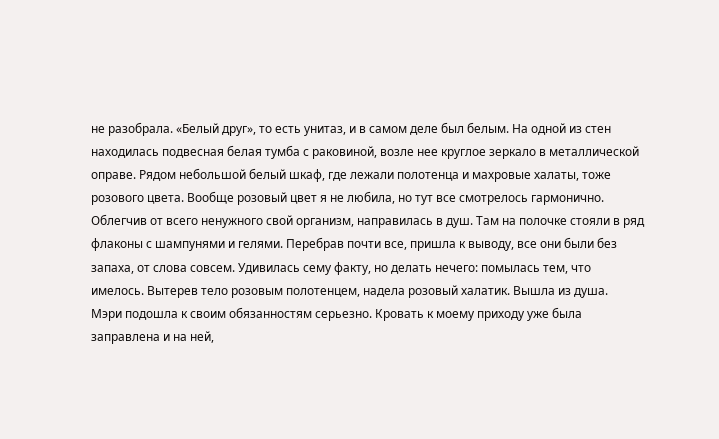не разобрала. «Белый друг», то есть унитаз, и в самом деле был белым. На одной из стен находилась подвесная белая тумба с раковиной, возле нее круглое зеркало в металлической оправе. Рядом небольшой белый шкаф, где лежали полотенца и махровые халаты, тоже розового цвета. Вообще розовый цвет я не любила, но тут все смотрелось гармонично.
Облегчив от всего ненужного свой организм, направилась в душ. Там на полочке стояли в ряд флаконы с шампунями и гелями. Перебрав почти все, пришла к выводу, все они были без запаха, от слова совсем. Удивилась сему факту, но делать нечего: помылась тем, что имелось. Вытерев тело розовым полотенцем, надела розовый халатик. Вышла из душа.
Мэри подошла к своим обязанностям серьезно. Кровать к моему приходу уже была заправлена и на ней,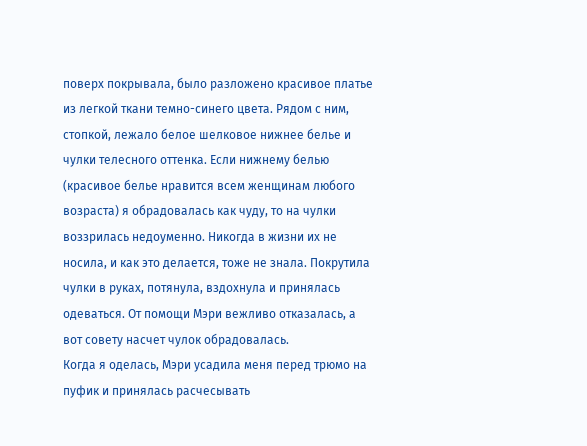поверх покрывала, было разложено красивое платье из легкой ткани темно-синего цвета. Рядом с ним, стопкой, лежало белое шелковое нижнее белье и чулки телесного оттенка. Если нижнему белью (красивое белье нравится всем женщинам любого возраста) я обрадовалась как чуду, то на чулки воззрилась недоуменно. Никогда в жизни их не носила, и как это делается, тоже не знала. Покрутила чулки в руках, потянула, вздохнула и принялась одеваться. От помощи Мэри вежливо отказалась, а вот совету насчет чулок обрадовалась.
Когда я оделась, Мэри усадила меня перед трюмо на пуфик и принялась расчесывать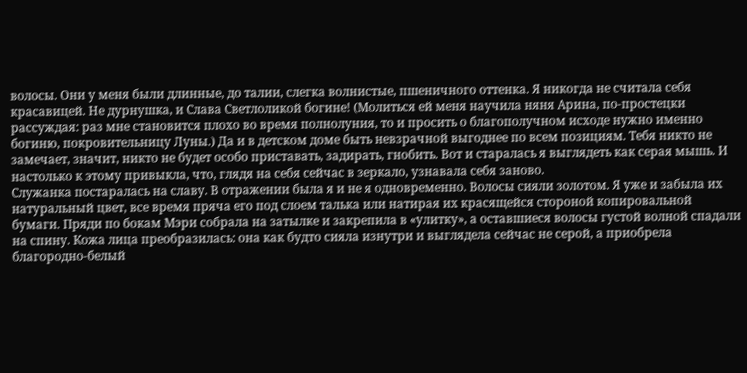волосы. Они у меня были длинные, до талии, слегка волнистые, пшеничного оттенка. Я никогда не считала себя красавицей. Не дурнушка, и Слава Светлоликой богине! (Молиться ей меня научила няня Арина, по-простецки рассуждая: раз мне становится плохо во время полнолуния, то и просить о благополучном исходе нужно именно богиню, покровительницу Луны.) Да и в детском доме быть невзрачной выгоднее по всем позициям. Тебя никто не замечает, значит, никто не будет особо приставать, задирать, гнобить. Вот и старалась я выглядеть как серая мышь. И настолько к этому привыкла, что, глядя на себя сейчас в зеркало, узнавала себя заново.
Служанка постаралась на славу. В отражении была я и не я одновременно. Волосы сияли золотом. Я уже и забыла их натуральный цвет, все время пряча его под слоем талька или натирая их красящейся стороной копировальной бумаги. Пряди по бокам Мэри собрала на затылке и закрепила в «улитку», а оставшиеся волосы густой волной спадали на спину. Кожа лица преобразилась: она как будто сияла изнутри и выглядела сейчас не серой, а приобрела благородно-белый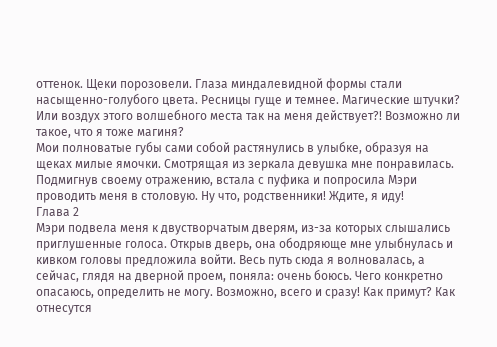оттенок. Щеки порозовели. Глаза миндалевидной формы стали насыщенно-голубого цвета. Ресницы гуще и темнее. Магические штучки? Или воздух этого волшебного места так на меня действует?! Возможно ли такое, что я тоже магиня?
Мои полноватые губы сами собой растянулись в улыбке, образуя на щеках милые ямочки. Смотрящая из зеркала девушка мне понравилась. Подмигнув своему отражению, встала с пуфика и попросила Мэри проводить меня в столовую. Ну что, родственники! Ждите, я иду!
Глава 2
Мэри подвела меня к двустворчатым дверям, из-за которых слышались приглушенные голоса. Открыв дверь, она ободряюще мне улыбнулась и кивком головы предложила войти. Весь путь сюда я волновалась, а сейчас, глядя на дверной проем, поняла: очень боюсь. Чего конкретно опасаюсь, определить не могу. Возможно, всего и сразу! Как примут? Как отнесутся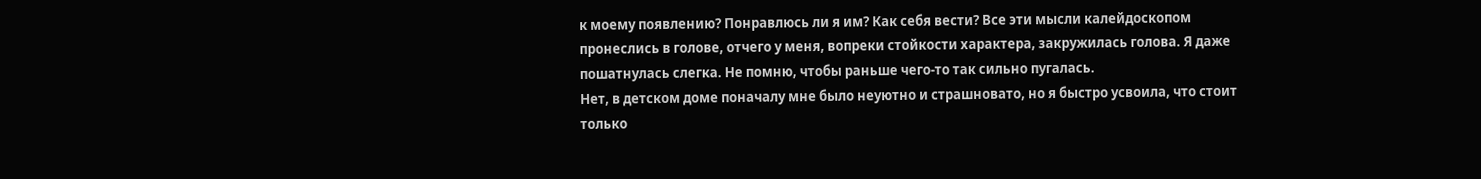к моему появлению? Понравлюсь ли я им? Как себя вести? Все эти мысли калейдоскопом пронеслись в голове, отчего у меня, вопреки стойкости характера, закружилась голова. Я даже пошатнулась слегка. Не помню, чтобы раньше чего-то так сильно пугалась.
Нет, в детском доме поначалу мне было неуютно и страшновато, но я быстро усвоила, что стоит только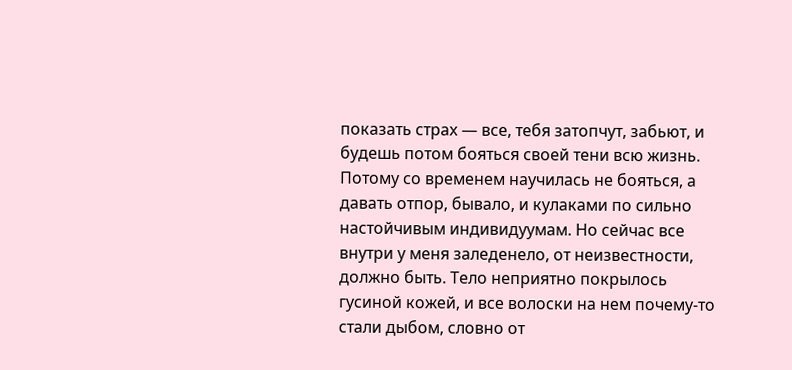показать страх ― все, тебя затопчут, забьют, и будешь потом бояться своей тени всю жизнь. Потому со временем научилась не бояться, а давать отпор, бывало, и кулаками по сильно настойчивым индивидуумам. Но сейчас все внутри у меня заледенело, от неизвестности, должно быть. Тело неприятно покрылось гусиной кожей, и все волоски на нем почему-то стали дыбом, словно от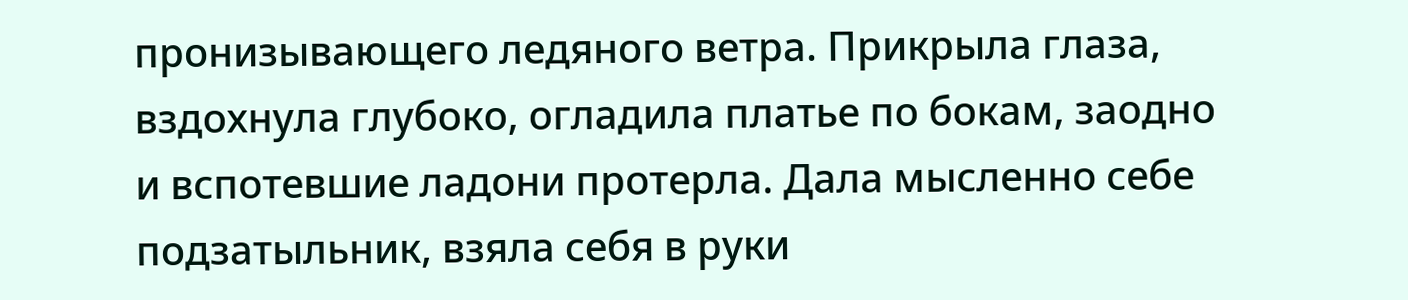пронизывающего ледяного ветра. Прикрыла глаза, вздохнула глубоко, огладила платье по бокам, заодно и вспотевшие ладони протерла. Дала мысленно себе подзатыльник, взяла себя в руки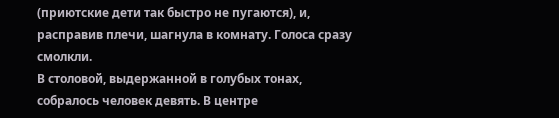(приютские дети так быстро не пугаются), и, расправив плечи, шагнула в комнату. Голоса сразу смолкли.
В столовой, выдержанной в голубых тонах, собралось человек девять. В центре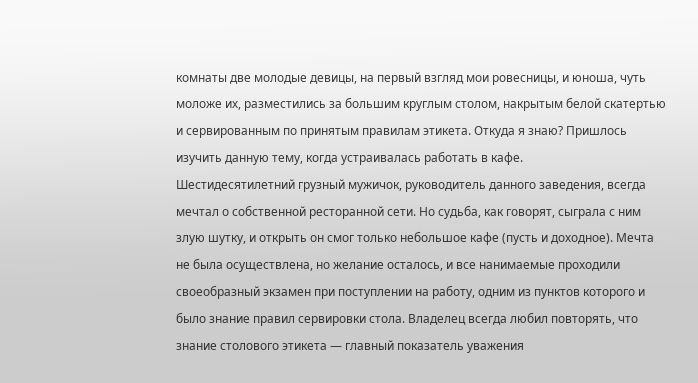комнаты две молодые девицы, на первый взгляд мои ровесницы, и юноша, чуть моложе их, разместились за большим круглым столом, накрытым белой скатертью и сервированным по принятым правилам этикета. Откуда я знаю? Пришлось изучить данную тему, когда устраивалась работать в кафе.
Шестидесятилетний грузный мужичок, руководитель данного заведения, всегда мечтал о собственной ресторанной сети. Но судьба, как говорят, сыграла с ним злую шутку, и открыть он смог только небольшое кафе (пусть и доходное). Мечта не была осуществлена, но желание осталось, и все нанимаемые проходили своеобразный экзамен при поступлении на работу, одним из пунктов которого и было знание правил сервировки стола. Владелец всегда любил повторять, что знание столового этикета ― главный показатель уважения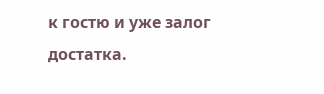к гостю и уже залог достатка.